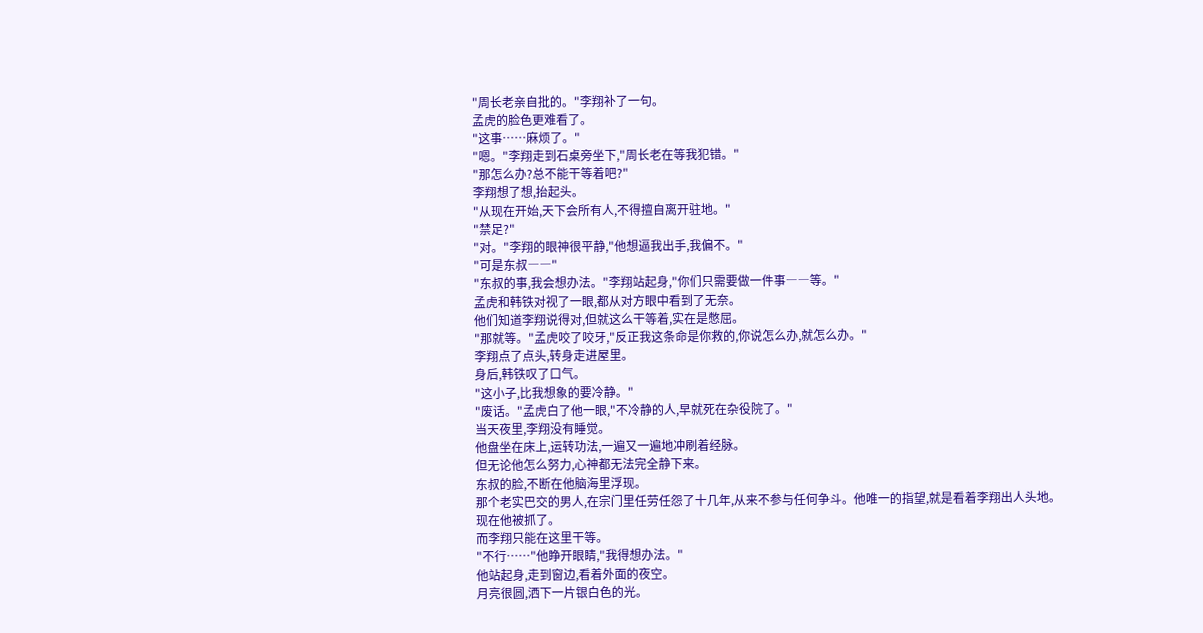"周长老亲自批的。"李翔补了一句。
孟虎的脸色更难看了。
"这事……麻烦了。"
"嗯。"李翔走到石桌旁坐下,"周长老在等我犯错。"
"那怎么办?总不能干等着吧?"
李翔想了想,抬起头。
"从现在开始,天下会所有人,不得擅自离开驻地。"
"禁足?"
"对。"李翔的眼神很平静,"他想逼我出手,我偏不。"
"可是东叔――"
"东叔的事,我会想办法。"李翔站起身,"你们只需要做一件事――等。"
孟虎和韩铁对视了一眼,都从对方眼中看到了无奈。
他们知道李翔说得对,但就这么干等着,实在是憋屈。
"那就等。"孟虎咬了咬牙,"反正我这条命是你救的,你说怎么办,就怎么办。"
李翔点了点头,转身走进屋里。
身后,韩铁叹了口气。
"这小子,比我想象的要冷静。"
"废话。"孟虎白了他一眼,"不冷静的人,早就死在杂役院了。"
当天夜里,李翔没有睡觉。
他盘坐在床上,运转功法,一遍又一遍地冲刷着经脉。
但无论他怎么努力,心神都无法完全静下来。
东叔的脸,不断在他脑海里浮现。
那个老实巴交的男人,在宗门里任劳任怨了十几年,从来不参与任何争斗。他唯一的指望,就是看着李翔出人头地。
现在他被抓了。
而李翔只能在这里干等。
"不行……"他睁开眼睛,"我得想办法。"
他站起身,走到窗边,看着外面的夜空。
月亮很圆,洒下一片银白色的光。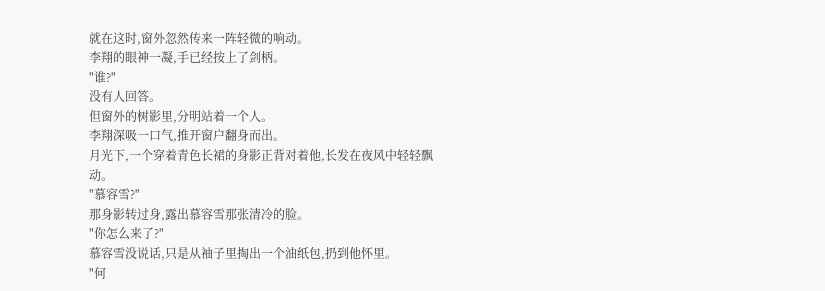就在这时,窗外忽然传来一阵轻微的响动。
李翔的眼神一凝,手已经按上了剑柄。
"谁?"
没有人回答。
但窗外的树影里,分明站着一个人。
李翔深吸一口气,推开窗户翻身而出。
月光下,一个穿着青色长裙的身影正背对着他,长发在夜风中轻轻飘动。
"慕容雪?"
那身影转过身,露出慕容雪那张清冷的脸。
"你怎么来了?"
慕容雪没说话,只是从袖子里掏出一个油纸包,扔到他怀里。
"何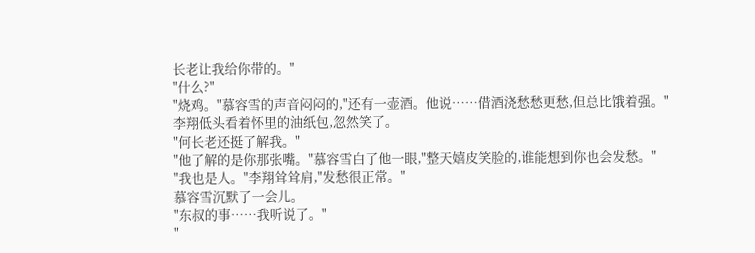长老让我给你带的。"
"什么?"
"烧鸡。"慕容雪的声音闷闷的,"还有一壶酒。他说……借酒浇愁愁更愁,但总比饿着强。"
李翔低头看着怀里的油纸包,忽然笑了。
"何长老还挺了解我。"
"他了解的是你那张嘴。"慕容雪白了他一眼,"整天嬉皮笑脸的,谁能想到你也会发愁。"
"我也是人。"李翔耸耸肩,"发愁很正常。"
慕容雪沉默了一会儿。
"东叔的事……我听说了。"
"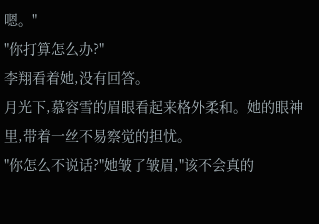嗯。"
"你打算怎么办?"
李翔看着她,没有回答。
月光下,慕容雪的眉眼看起来格外柔和。她的眼神里,带着一丝不易察觉的担忧。
"你怎么不说话?"她皱了皱眉,"该不会真的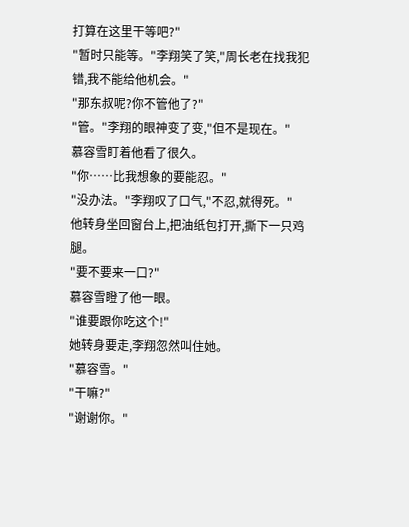打算在这里干等吧?"
"暂时只能等。"李翔笑了笑,"周长老在找我犯错,我不能给他机会。"
"那东叔呢?你不管他了?"
"管。"李翔的眼神变了变,"但不是现在。"
慕容雪盯着他看了很久。
"你……比我想象的要能忍。"
"没办法。"李翔叹了口气,"不忍,就得死。"
他转身坐回窗台上,把油纸包打开,撕下一只鸡腿。
"要不要来一口?"
慕容雪瞪了他一眼。
"谁要跟你吃这个!"
她转身要走,李翔忽然叫住她。
"慕容雪。"
"干嘛?"
"谢谢你。"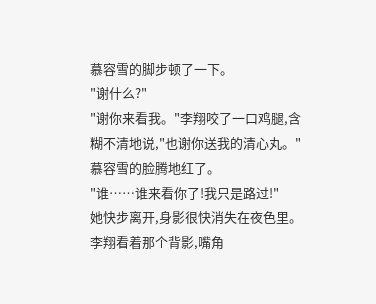慕容雪的脚步顿了一下。
"谢什么?"
"谢你来看我。"李翔咬了一口鸡腿,含糊不清地说,"也谢你送我的清心丸。"
慕容雪的脸腾地红了。
"谁……谁来看你了!我只是路过!"
她快步离开,身影很快消失在夜色里。
李翔看着那个背影,嘴角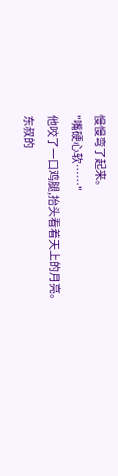慢慢弯了起来。
"嘴硬心软……"
他咬了一口鸡腿,抬头看着天上的月亮。
东叔的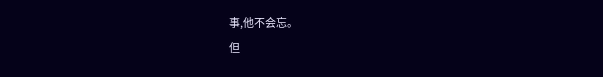事,他不会忘。
但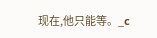现在,他只能等。_c